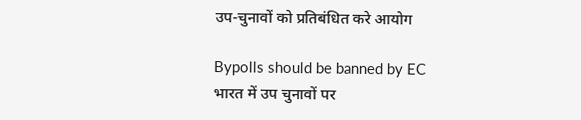उप-चुनावों को प्रतिबंधित करे आयोग

Bypolls should be banned by EC
भारत में उप चुनावों पर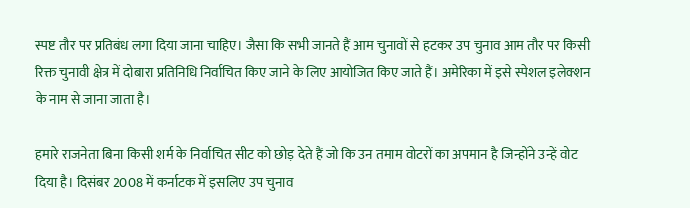स्पष्ट तौर पर प्रतिबंध लगा दिया जाना चाहिए। जैसा कि सभी जानते हैं आम चुनावों से हटकर उप चुनाव आम तौर पर किसी रिक्त चुनावी क्षेत्र में दोबारा प्रतिनिधि निर्वाचित किए जाने के लिए आयोजित किए जाते हैं। अमेरिका में इसे स्पेशल इलेक्शन के नाम से जाना जाता है।

हमारे राजनेता बिना किसी शर्म के निर्वाचित सीट को छोड़ देते हैं जो कि उन तमाम वोटरों का अपमान है जिन्होंने उन्हें वोट दिया है। दिसंबर 2008 में कर्नाटक में इसलिए उप चुनाव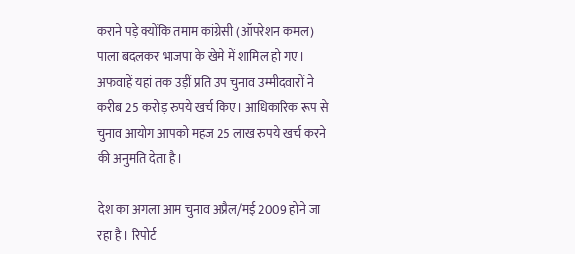कराने पड़े क्योंकि तमाम कांग्रेसी (ऑपरेशन कमल) पाला बदलकर भाजपा के खेमे में शामिल हो गए। अफवाहें यहां तक उड़ीं प्रति उप चुनाव उम्मीदवारों ने करीब 25 करोड़ रुपये खर्च किए। आधिकारिक रूप से चुनाव आयोग आपको महज 25 लाख रुपये खर्च करने की अनुमति देता है।

देश का अगला आम चुनाव अप्रैल/मई 2009 होने जा रहा है। रिपोर्ट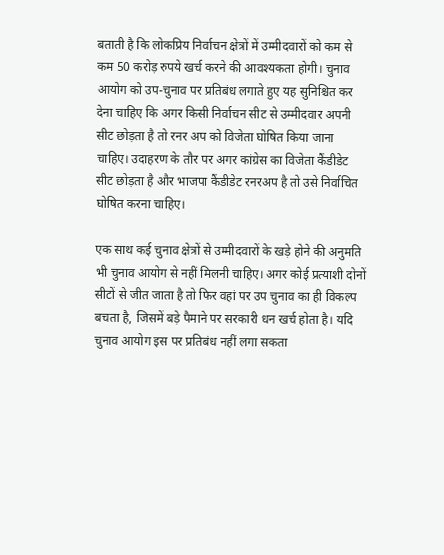बताती है कि लोकप्रिय निर्वाचन क्षेत्रों में उम्मीदवारों को कम से कम 50 करोड़ रुपये खर्च करने की आवश्यकता होगी। चुनाव आयोग को उप-चुनाव पर प्रतिबंध लगाते हुए यह सुनिश्चित कर देना चाहिए कि अगर किसी निर्वाचन सीट से उम्मीदवार अपनी सीट छोड़ता है तो रनर अप को विजेता घोषित किया जाना चाहिए। उदाहरण के तौर पर अगर कांग्रेस का विजेता कैंडीडेट सीट छोड़ता है और भाजपा कैंडीडेट रनरअप है तो उसे निर्वाचित घोषित करना चाहिए।

एक साथ कई चुनाव क्षेत्रों से उम्मीदवारों के खड़े होने की अनुमति भी चुनाव आयोग से नहीं मिलनी चाहिए। अगर कोई प्रत्याशी दोनों सीटों से जीत जाता है तो फिर वहां पर उप चुनाव का ही विकल्प बचता है, जिसमें बड़े पैमाने पर सरकारी धन खर्च होता है। यदि चुनाव आयोग इस पर प्रतिबंध नहीं लगा सकता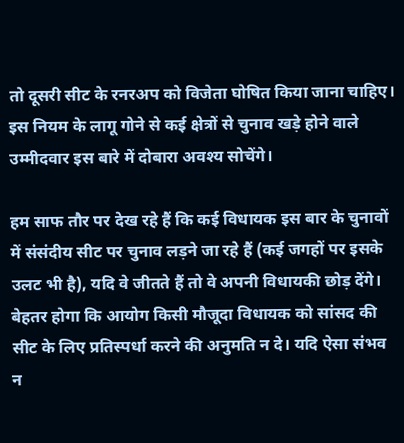तो दूसरी सीट के रनरअप को विजेता घोषित किया जाना चाहिए। इस नियम के लागू गोने से कई क्षेत्रों से चुनाव खड़े होने वाले उम्मीदवार इस बारे में दोबारा अवश्य सोचेंगे।

हम साफ तौर पर देख रहे हैं कि कई विधायक इस बार के चुनावों में संसंदीय सीट पर चुनाव लड़ने जा रहे हैं (कई जगहों पर इसके उलट भी है), यदि वे जीतते हैं तो वे अपनी विधायकी छोड़ देंगे। बेहतर होगा कि आयोग किसी मौजूदा विधायक को सांसद की सीट के लिए प्रतिस्पर्धा करने की अनुमति न दे। यदि ऐसा संभव न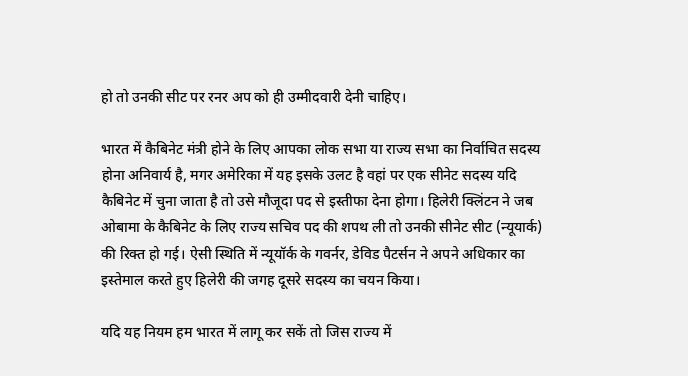हो तो उनकी सीट पर रनर अप को ही उम्मीदवारी देनी चाहिए।

भारत में कैबिनेट मंत्री होने के लिए आपका लोक सभा या राज्य सभा का निर्वाचित सदस्य होना अनिवार्य है, मगर अमेरिका में यह इसके उलट है वहां पर एक सीनेट सदस्य यदि कैबिनेट में चुना जाता है तो उसे मौजूदा पद से इस्तीफा देना होगा। हिलेरी क्लिंटन ने जब ओबामा के कैबिनेट के लिए राज्य सचिव पद की शपथ ली तो उनकी सीनेट सीट (न्यूयार्क) की रिक्त हो गई। ऐसी स्थिति में न्यूयॉर्क के गवर्नर, डेविड पैटर्सन ने अपने अधिकार का इस्तेमाल करते हुए हिलेरी की जगह दूसरे सदस्य का चयन किया।

यदि यह नियम हम भारत में लागू कर सकें तो जिस राज्य में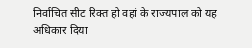निर्वाचित सीट रिक्त हो वहां के राज्यपाल को यह अधिकार दिया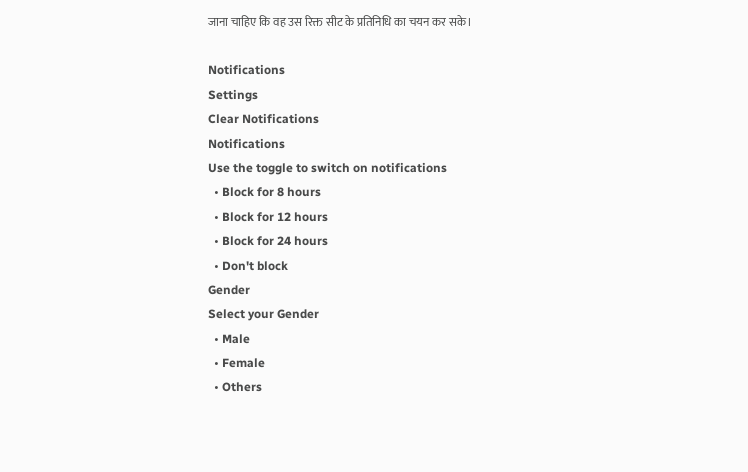जाना चाहिए कि वह उस रिक्त सीट के प्रतिनिधि का चयन कर सके।

Notifications
Settings
Clear Notifications
Notifications
Use the toggle to switch on notifications
  • Block for 8 hours
  • Block for 12 hours
  • Block for 24 hours
  • Don't block
Gender
Select your Gender
  • Male
  • Female
  • Others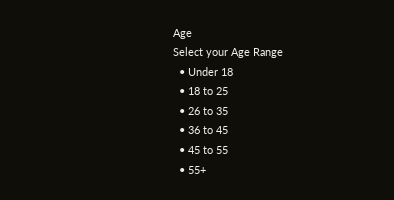Age
Select your Age Range
  • Under 18
  • 18 to 25
  • 26 to 35
  • 36 to 45
  • 45 to 55
  • 55+